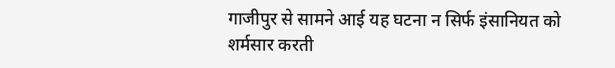गाजीपुर से सामने आई यह घटना न सिर्फ इंसानियत को शर्मसार करती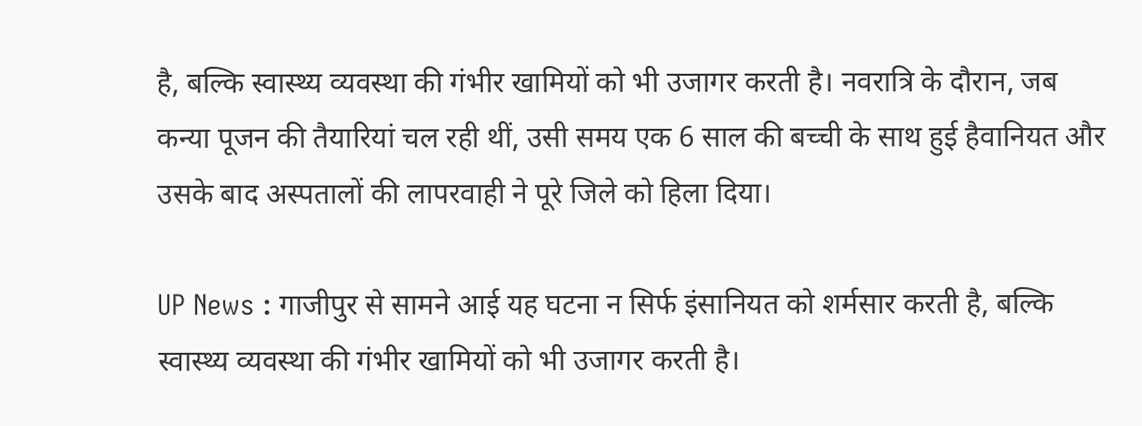है, बल्कि स्वास्थ्य व्यवस्था की गंभीर खामियों को भी उजागर करती है। नवरात्रि के दौरान, जब कन्या पूजन की तैयारियां चल रही थीं, उसी समय एक 6 साल की बच्ची के साथ हुई हैवानियत और उसके बाद अस्पतालों की लापरवाही ने पूरे जिले को हिला दिया।

UP News : गाजीपुर से सामने आई यह घटना न सिर्फ इंसानियत को शर्मसार करती है, बल्कि स्वास्थ्य व्यवस्था की गंभीर खामियों को भी उजागर करती है।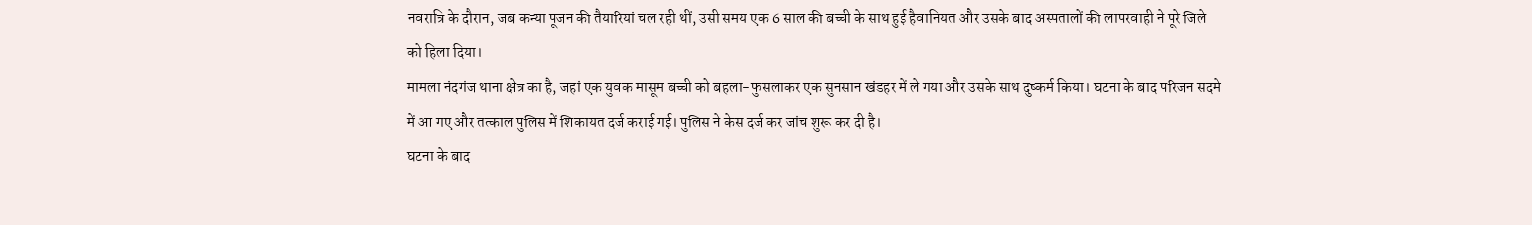नवरात्रि के दौरान, जब कन्या पूजन की तैयारियां चल रही थीं, उसी समय एक 6 साल की बच्ची के साथ हुई हैवानियत और उसके बाद अस्पतालों की लापरवाही ने पूरे जिले को हिला दिया।
मामला नंदगंज थाना क्षेत्र का है, जहां एक युवक मासूम बच्ची को बहला-फुसलाकर एक सुनसान खंडहर में ले गया और उसके साथ दुष्कर्म किया। घटना के बाद परिजन सदमे में आ गए और तत्काल पुलिस में शिकायत दर्ज कराई गई। पुलिस ने केस दर्ज कर जांच शुरू कर दी है।
घटना के बाद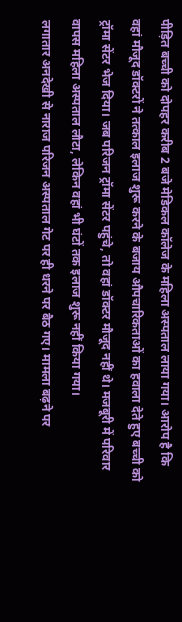पीड़ित बच्ची को दोपहर करीब 2 बजे मेडिकल कॉलेज के महिला अस्पताल लाया गया। आरोप है कि वहां मौजूद डॉक्टरों ने तत्काल इलाज शुरू करने के बजाय औपचारिकताओं का हवाला देते हुए बच्ची को ट्रॉमा सेंटर भेज दिया। जब परिजन ट्रॉमा सेंटर पहुंचे, तो वहां डॉक्टर मौजूद नहीं थे। मजबूरी में परिवार वापस महिला अस्पताल लौटा, लेकिन वहां भी घंटों तक इलाज शुरू नहीं किया गया।
लगातार अनदेखी से नाराज परिजन अस्पताल गेट पर ही धरने पर बैठ गए। मामला बढ़ने पर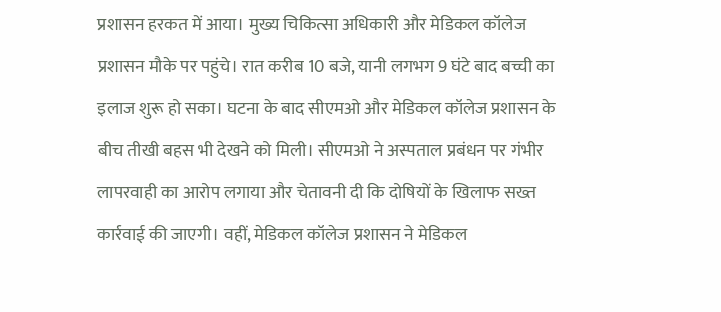प्रशासन हरकत में आया। मुख्य चिकित्सा अधिकारी और मेडिकल कॉलेज प्रशासन मौके पर पहुंचे। रात करीब 10 बजे, यानी लगभग 9 घंटे बाद बच्ची का इलाज शुरू हो सका। घटना के बाद सीएमओ और मेडिकल कॉलेज प्रशासन के बीच तीखी बहस भी देखने को मिली। सीएमओ ने अस्पताल प्रबंधन पर गंभीर लापरवाही का आरोप लगाया और चेतावनी दी कि दोषियों के खिलाफ सख्त कार्रवाई की जाएगी। वहीं, मेडिकल कॉलेज प्रशासन ने मेडिकल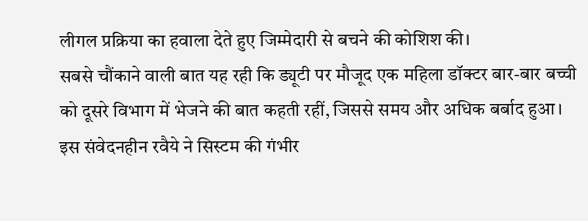लीगल प्रक्रिया का हवाला देते हुए जिम्मेदारी से बचने की कोशिश की।
सबसे चौंकाने वाली बात यह रही कि ड्यूटी पर मौजूद एक महिला डॉक्टर बार-बार बच्ची को दूसरे विभाग में भेजने की बात कहती रहीं, जिससे समय और अधिक बर्बाद हुआ। इस संवेदनहीन रवैये ने सिस्टम की गंभीर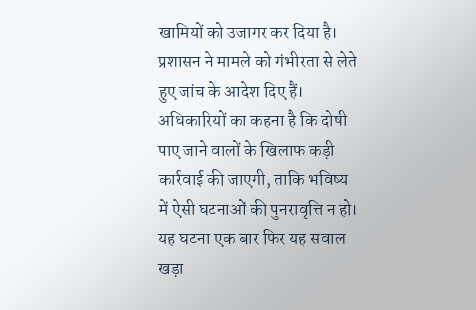खामियों को उजागर कर दिया है। प्रशासन ने मामले को गंभीरता से लेते हुए जांच के आदेश दिए हैं। अधिकारियों का कहना है कि दोषी पाए जाने वालों के खिलाफ कड़ी कार्रवाई की जाएगी, ताकि भविष्य में ऐसी घटनाओं की पुनरावृत्ति न हो। यह घटना एक बार फिर यह सवाल खड़ा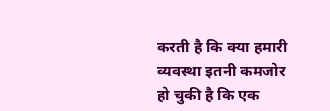करती है कि क्या हमारी व्यवस्था इतनी कमजोर हो चुकी है कि एक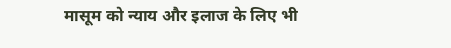मासूम को न्याय और इलाज के लिए भी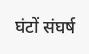घंटों संघर्ष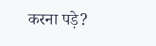करना पड़े?